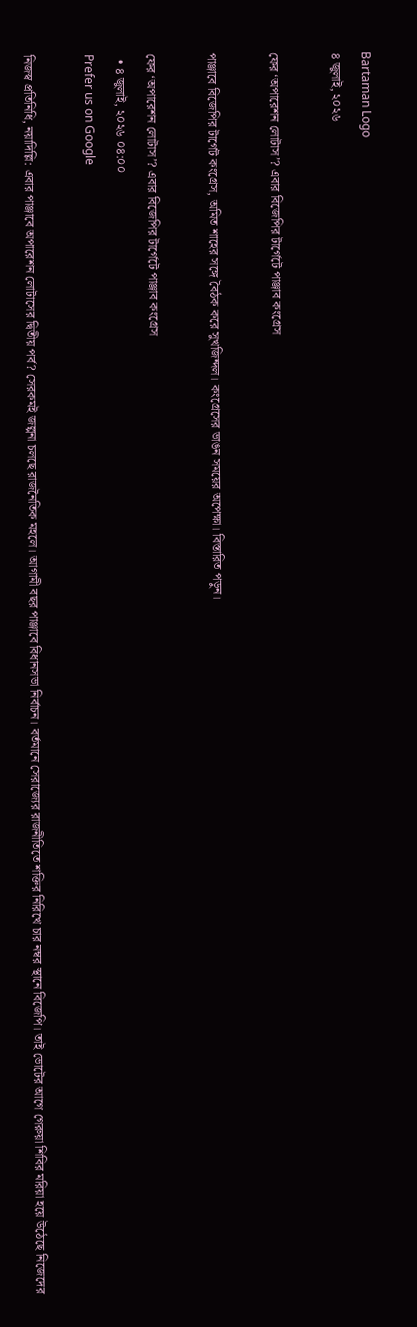Bartaman Logo
৪ জুলাই, ২০২৬

ফের ‘অপারেশন লোটাস’? এবার বিজেপির টার্গেটে পাঞ্জাব কংগ্রেস

পাঞ্জাবে বিজেপির টার্গেট কংগ্রেস, অমিত শাহের সঙ্গে বৈঠক করে সুখজিন্দল। কংগ্রেসের ভাঙন সময়ের অপেক্ষা। বিস্তারিত পড়ুন।

ফের ‘অপারেশন লোটাস’? এবার বিজেপির টার্গেটে পাঞ্জাব কংগ্রেস
  • ৪ জুলাই, ২০২৬ ০৪:০০
Prefer us on Google

নিজস্ব প্রতিনিধি, নয়াদিল্লি: এবার পাঞ্জাবে অপারেশন লোটাসের দ্বিতীয় পর্ব? সেরকমই জল্পনা চলছে রাজনৈতিক মহলে। আগামী বছর পাঞ্জাবে বিধানসভা নির্বাচন। বর্তমানে সেরাজ্যের রাজনীতিতে শক্তির নিরিখে চার নম্বর স্থানে বিজেপি। তাই ভোটের আগে গেরুয়া শিবির মরিয়া হয়ে উঠেছে নিজেদের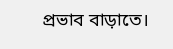প্রভাব বাড়াতে।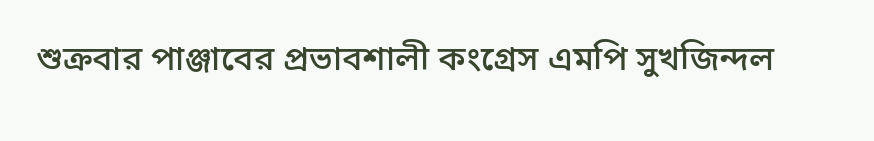শুক্রবার পাঞ্জাবের প্রভাবশালী কংগ্রেস এমপি সুখজিন্দল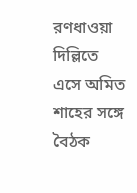রণধাওয়া দিল্লিতে এসে অমিত শাহের সঙ্গে বৈঠক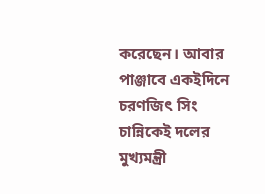করেছেন। আবার পাঞ্জাবে একইদিনে চরণজিৎ সিং চান্নিকেই দলের মুখ্যমন্ত্রী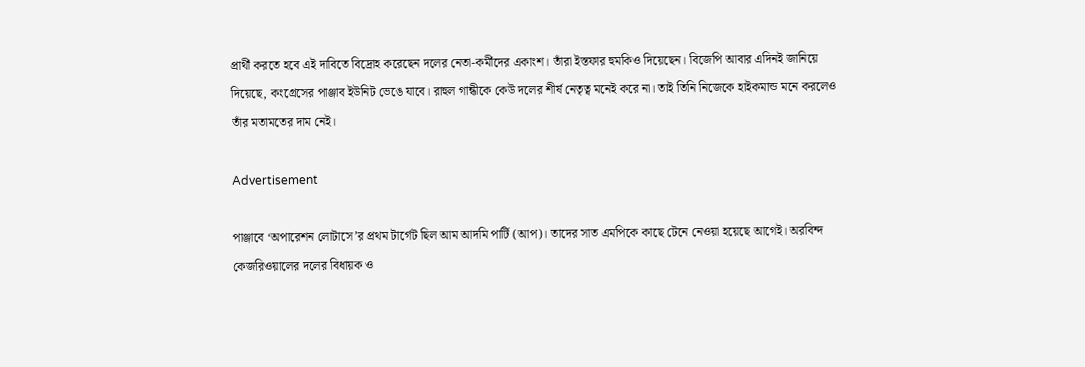প্রার্থী করতে হবে এই দাবিতে বিদ্রোহ করেছেন দলের নেতা-কর্মীদের একাংশ। তাঁরা ইস্তফার হুমকিও দিয়েছেন। বিজেপি আবার এদিনই জানিয়ে দিয়েছে, কংগ্রেসের পাঞ্জাব ইউনিট ভেঙে যাবে। রাহুল গান্ধীকে কেউ দলের শীর্ষ নেতৃত্ব মনেই করে না। তাই তিনি নিজেকে হাইকমান্ড মনে করলেও তাঁর মতামতের দাম নেই।

Advertisement

পাঞ্জাবে ‘অপারেশন লোটাসে’র প্রথম টার্গেট ছিল আম আদমি পার্টি (আপ)। তাদের সাত এমপিকে কাছে টেনে নেওয়া হয়েছে আগেই। অরবিন্দ কেজরিওয়ালের দলের বিধায়ক ও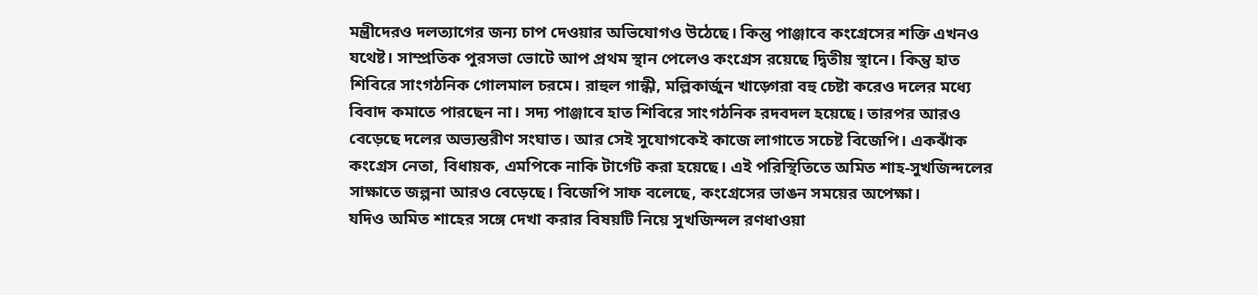মন্ত্রীদেরও দলত্যাগের জন্য চাপ দেওয়ার অভিযোগও উঠেছে। কিন্তু পাঞ্জাবে কংগ্রেসের শক্তি এখনও যথেষ্ট। সাম্প্রতিক পুরসভা ভোটে আপ প্রথম স্থান পেলেও কংগ্রেস রয়েছে দ্বিতীয় স্থানে। কিন্তু হাত শিবিরে সাংগঠনিক গোলমাল চরমে। রাহুল গান্ধী, মল্লিকার্জুন খাড়্গেরা বহু চেষ্টা করেও দলের মধ্যে বিবাদ কমাতে পারছেন না। সদ্য পাঞ্জাবে হাত শিবিরে সাংগঠনিক রদবদল হয়েছে। তারপর আরও বেড়েছে দলের অভ্যন্তরীণ সংঘাত। আর সেই সুযোগকেই কাজে লাগাতে সচেষ্ট বিজেপি। একঝাঁক কংগ্রেস নেতা, বিধায়ক, এমপিকে নাকি টার্গেট করা হয়েছে। এই পরিস্থিতিতে অমিত শাহ-সুখজিন্দলের সাক্ষাতে জল্পনা আরও বেড়েছে। বিজেপি সাফ বলেছে, কংগ্রেসের ভাঙন সময়ের অপেক্ষা।
যদিও অমিত শাহের সঙ্গে দেখা করার বিষয়টি নিয়ে সুখজিন্দল রণধাওয়া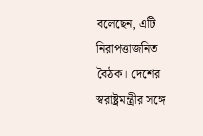বলেছেন, এটি নিরাপত্তাজনিত বৈঠক। দেশের স্বরাষ্ট্রমন্ত্রীর সঙ্গে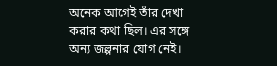অনেক আগেই তাঁর দেখা করার কথা ছিল। এর সঙ্গে অন্য জল্পনার যোগ নেই।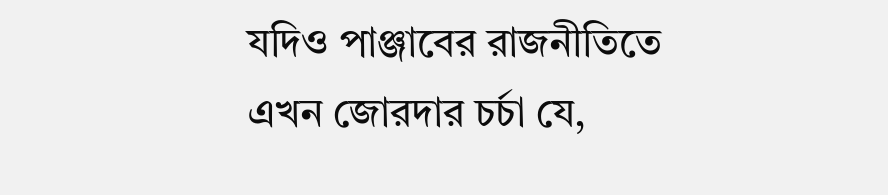যদিও পাঞ্জাবের রাজনীতিতে এখন জোরদার চর্চা যে,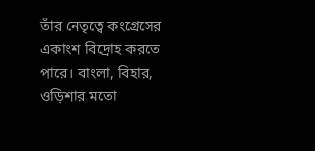তাঁর নেতৃত্বে কংগ্রেসের একাংশ বিদ্রোহ করতে পারে। বাংলা, বিহার, ওড়িশার মতো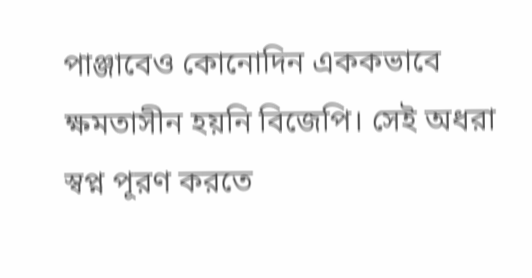পাঞ্জাবেও কোনোদিন এককভাবে ক্ষমতাসীন হয়নি বিজেপি। সেই অধরা স্বপ্ন পূরণ করতে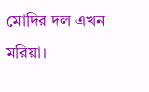মোদির দল এখন মরিয়া।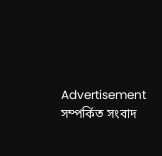Advertisement
সম্পর্কিত সংবাদ